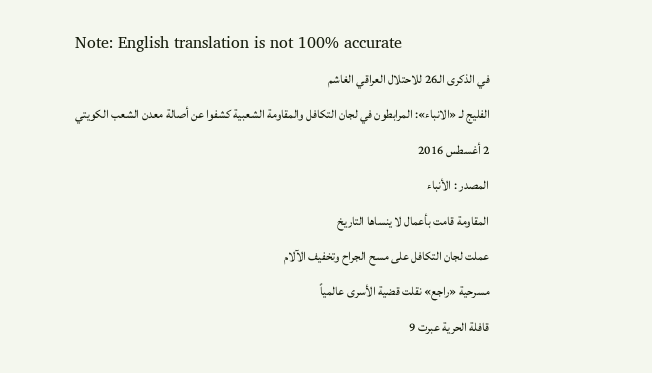Note: English translation is not 100% accurate
في الذكرى الـ26 للاحتلال العراقي الغاشم
الفليج لـ «الانباء»: المرابطون في لجان التكافل والمقاومة الشعبية كشفوا عن أصالة معدن الشعب الكويتي
2 أغسطس 2016
المصدر : الأنباء
المقاومة قامت بأعمال لا ينساها التاريخ
عملت لجان التكافل على مسح الجراح وتخفيف الآلام
مسرحية «راجع» نقلت قضية الأسرى عالمياً
قافلة الحرية عبرت 9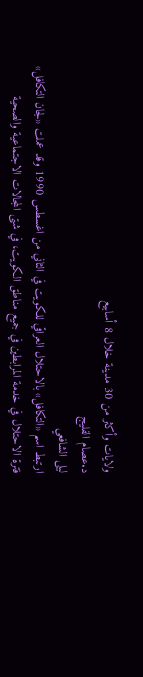ولايات وأكثر من 30 مدينة خلال 8 أسابيع
د.عصام الفليج
ليلى الشافعي
ارتبط اسم «التكافل» بالاحتلال العراقي للكويت في الثاني من اغسطس 1990 وقد عملت «لجان التكافل» فترة الاحتلال في خدمة المرابطين في جميع مناطق الكويت، في شتى المجالات الاجتماعية والصحية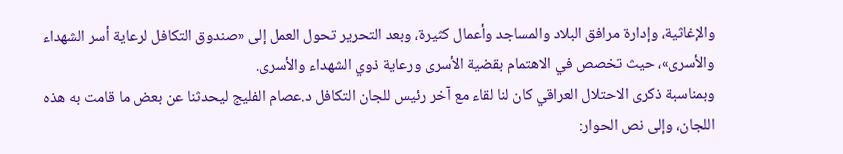والإغاثية، وإدارة مرافق البلاد والمساجد وأعمال كثيرة، وبعد التحرير تحول العمل إلى «صندوق التكافل لرعاية أسر الشهداء والأسرى»، حيث تخصص في الاهتمام بقضية الأسرى ورعاية ذوي الشهداء والأسرى.
وبمناسبة ذكرى الاحتلال العراقي كان لنا لقاء مع آخر رئيس للجان التكافل د.عصام الفليج ليحدثنا عن بعض ما قامت به هذه اللجان، وإلى نص الحوار: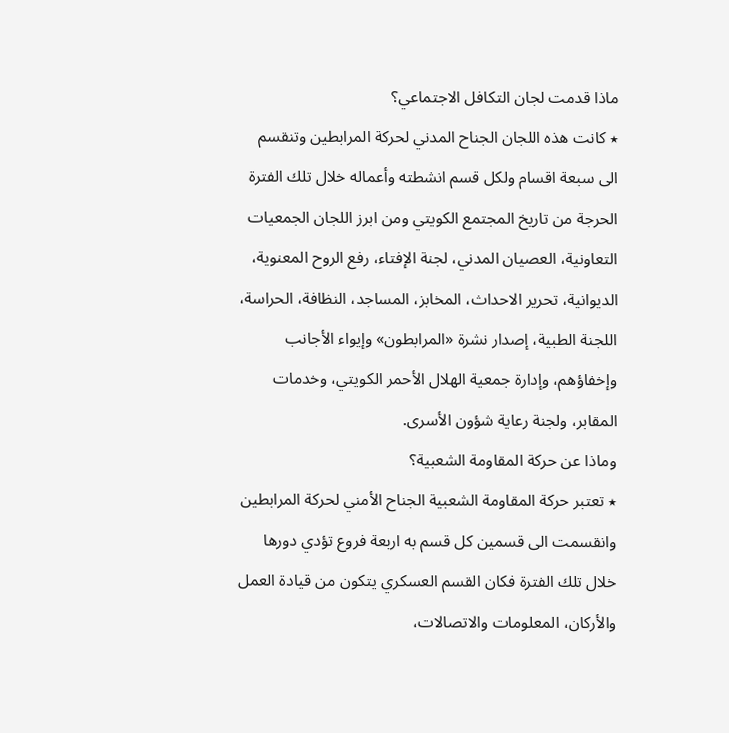ماذا قدمت لجان التكافل الاجتماعي؟
٭ كانت هذه اللجان الجناح المدني لحركة المرابطين وتنقسم الى سبعة اقسام ولكل قسم انشطته وأعماله خلال تلك الفترة الحرجة من تاريخ المجتمع الكويتي ومن ابرز اللجان الجمعيات التعاونية، العصيان المدني، لجنة الإفتاء، رفع الروح المعنوية، الديوانية، تحرير الاحداث، المخابز، المساجد، النظافة، الحراسة، اللجنة الطبية، إصدار نشرة «المرابطون» وإيواء الأجانب وإخفاؤهم، وإدارة جمعية الهلال الأحمر الكويتي، وخدمات المقابر، ولجنة رعاية شؤون الأسرى.
وماذا عن حركة المقاومة الشعبية؟
٭ تعتبر حركة المقاومة الشعبية الجناح الأمني لحركة المرابطين وانقسمت الى قسمين كل قسم به اربعة فروع تؤدي دورها خلال تلك الفترة فكان القسم العسكري يتكون من قيادة العمل والأركان، المعلومات والاتصالات،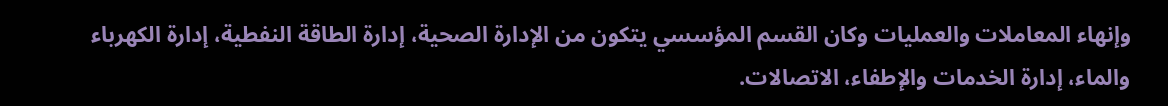وإنهاء المعاملات والعمليات وكان القسم المؤسسي يتكون من الإدارة الصحية، إدارة الطاقة النفطية، إدارة الكهرباء والماء، إدارة الخدمات والإطفاء، الاتصالات.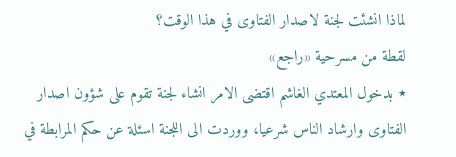لماذا انشئت لجنة لاصدار الفتاوى في هذا الوقت؟
لقطة من مسرحية «راجع»
٭ بدخول المعتدي الغاشم اقتضى الامر انشاء لجنة تقوم على شؤون اصدار الفتاوى وارشاد الناس شرعيا، ووردت الى اللجنة اسئلة عن حكم المرابطة في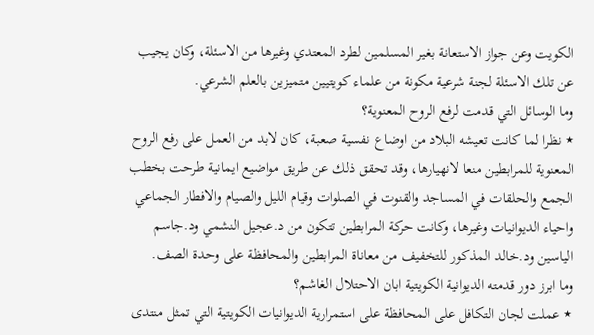الكويت وعن جواز الاستعانة بغير المسلمين لطرد المعتدي وغيرها من الاسئلة، وكان يجيب عن تلك الاسئلة لجنة شرعية مكونة من علماء كويتيين متميزين بالعلم الشرعي.
وما الوسائل التي قدمت لرفع الروح المعنوية؟
٭ نظرا لما كانت تعيشه البلاد من اوضاع نفسية صعبة، كان لابد من العمل على رفع الروح المعنوية للمرابطين منعا لانهيارها، وقد تحقق ذلك عن طريق مواضيع ايمانية طرحت بخطب الجمع والحلقات في المساجد والقنوت في الصلوات وقيام الليل والصيام والافطار الجماعي واحياء الديوانيات وغيرها، وكانت حركة المرابطين تتكون من د.عجيل النشمي ود.جاسم الياسين ود.خالد المذكور للتخفيف من معاناة المرابطين والمحافظة على وحدة الصف.
وما ابرز دور قدمته الديوانية الكويتية ابان الاحتلال الغاشم؟
٭ عملت لجان التكافل على المحافظة على استمرارية الديوانيات الكويتية التي تمثل منتدى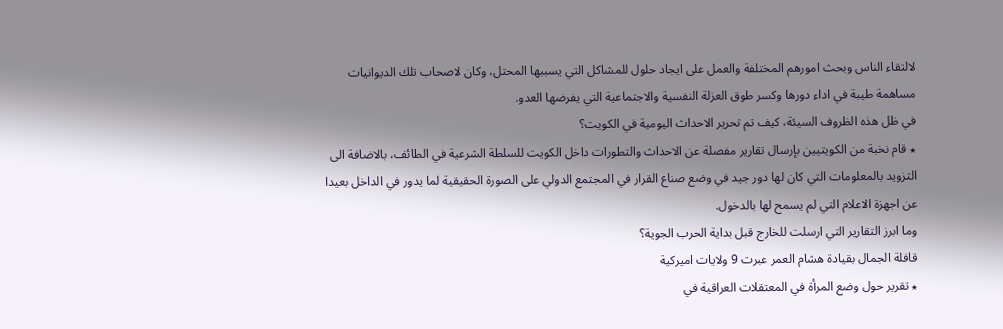لالتقاء الناس وبحث امورهم المختلفة والعمل على ايجاد حلول للمشاكل التي يسببها المحتل، وكان لاصحاب تلك الديوانيات مساهمة طيبة في اداء دورها وكسر طوق العزلة النفسية والاجتماعية التي يفرضها العدو.
في ظل هذه الظروف السيئة، كيف تم تحرير الاحداث اليومية في الكويت؟
٭ قام نخبة من الكويتيين بإرسال تقارير مفصلة عن الاحداث والتطورات داخل الكويت للسلطة الشرعية في الطائف، بالاضافة الى التزويد بالمعلومات التي كان لها دور جيد في وضع صناع القرار في المجتمع الدولي على الصورة الحقيقية لما يدور في الداخل بعيدا عن اجهزة الاعلام التي لم يسمح لها بالدخول.
وما ابرز التقارير التي ارسلت للخارج قبل بداية الحرب الجوية؟
قافلة الجمال بقيادة هشام العمر عبرت 9 ولايات اميركية
٭ تقرير حول وضع المرأة في المعتقلات العراقية في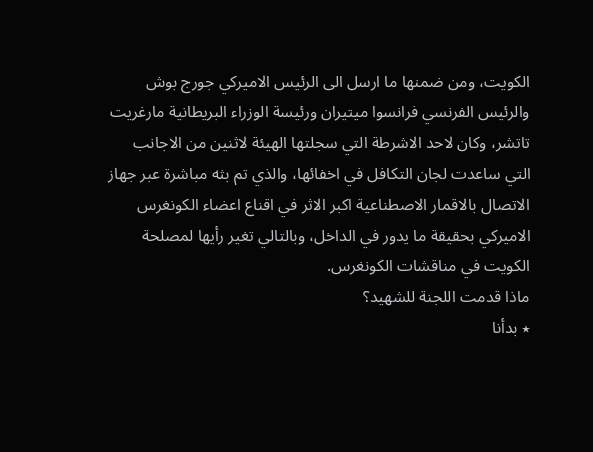الكويت، ومن ضمنها ما ارسل الى الرئيس الاميركي جورج بوش والرئيس الفرنسي فرانسوا ميتيران ورئيسة الوزراء البريطانية مارغريت تاتشر، وكان لاحد الاشرطة التي سجلتها الهيئة لاثنين من الاجانب التي ساعدت لجان التكافل في اخفائها، والذي تم بثه مباشرة عبر جهاز الاتصال بالاقمار الاصطناعية اكبر الاثر في اقناع اعضاء الكونغرس الاميركي بحقيقة ما يدور في الداخل، وبالتالي تغير رأيها لمصلحة الكويت في مناقشات الكونغرس.
ماذا قدمت اللجنة للشهيد؟
٭ بدأنا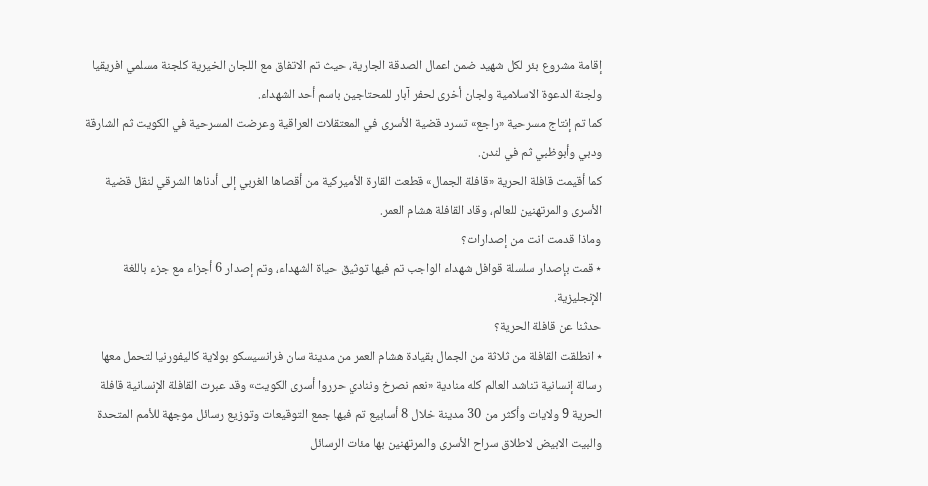إقامة مشروع بئر لكل شهيد ضمن اعمال الصدقة الجارية، حيث تم الاتفاق مع اللجان الخيرية كلجنة مسلمي افريقيا ولجنة الدعوة الاسلامية ولجان أخرى لحفر آبار للمحتاجين باسم أحد الشهداء.
كما تم إنتاج مسرحية «راجع» تسرد قضية الأسرى في المعتقلات العراقية وعرضت المسرحية في الكويت ثم الشارقة ودبي وأبوظبي ثم في لندن.
كما أقيمت قافلة الحرية «قافلة الجمال» قطعت القارة الأميركية من أقصاها الغربي إلى أدناها الشرقي لنقل قضية الأسرى والمرتهنين للعالم، وقاد القافلة هشام العمر.
وماذا قدمت انت من إصدارات؟
٭ قمت بإصدار سلسلة قوافل شهداء الواجب تم فيها توثيق حياة الشهداء، وتم إصدار 6 أجزاء مع جزء باللغة الإنجليزية.
حدثنا عن قافلة الحرية؟
٭ انطلقت القافلة من ثلاثة من الجمال بقيادة هشام العمر من مدينة سان فرانسيسكو بولاية كاليفورنيا لتحمل معها رسالة إنسانية تناشد العالم كله منادية «نعم نصرخ وننادي حرروا أسرى الكويت» وقد عبرت القافلة الإنسانية قافلة الحرية 9 ولايات وأكثر من 30 مدينة خلال 8 أسابيع تم فيها جمع التوقيعات وتوزيع رسائل موجهة للأمم المتحدة والبيت الابيض لاطلاق سراح الأسرى والمرتهنين بها مئات الرسائل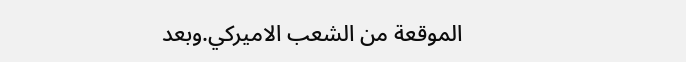الموقعة من الشعب الاميركي.وبعد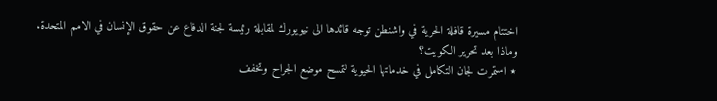اختتام مسيرة قافلة الحرية في واشنطن توجه قائدها الى نيويورك لمقابلة رئيسة لجنة الدفاع عن حقوق الإنسان في الامم المتحدة.
وماذا بعد تحرير الكويت؟
٭ استمرت لجان التكامل في خدماتها الحيوية لتمسح موضع الجراح وتخفف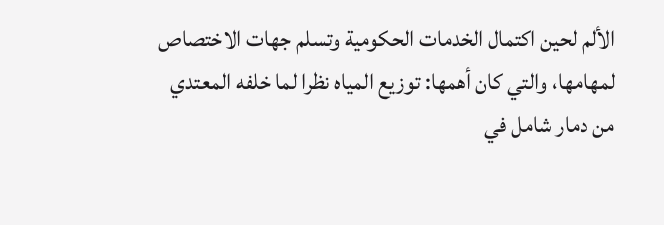الألم لحين اكتمال الخدمات الحكومية وتسلم جهات الاختصاص لمهامها، والتي كان أهمها: توزيع المياه نظرا لما خلفه المعتدي من دمار شامل في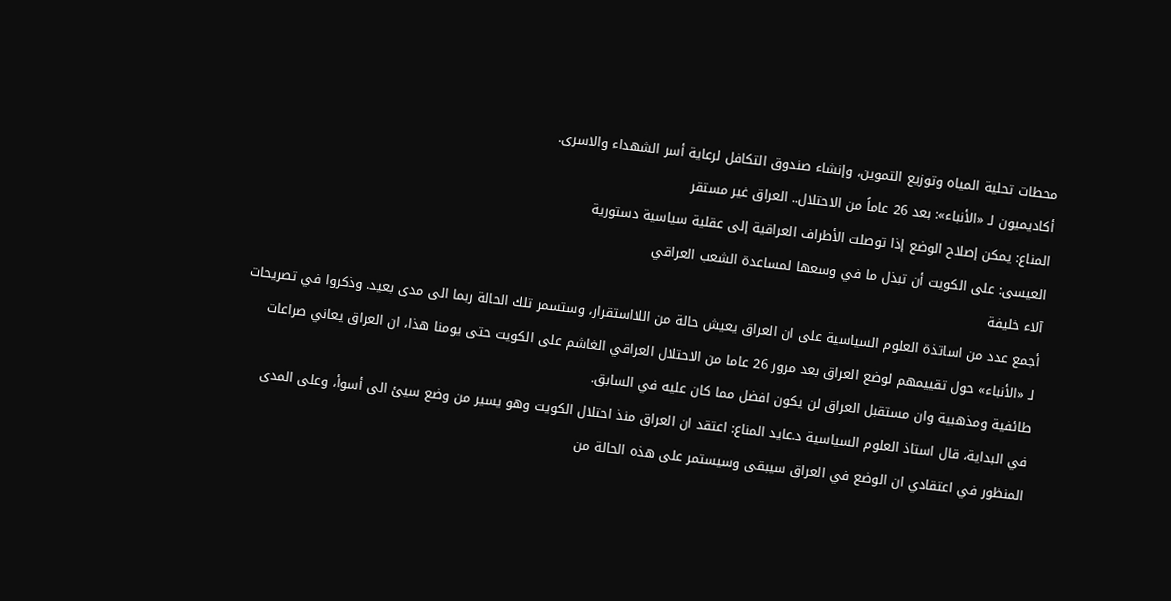محطات تحلية المياه وتوزيع التموين، وإنشاء صندوق التكافل لرعاية أسر الشهداء والاسرى.
أكاديميون لـ «الأنباء»: بعد 26 عاماً من الاحتلال.. العراق غير مستقر
المناع: يمكن إصلاح الوضع إذا توصلت الأطراف العراقية إلى عقلية سياسية دستورية
العيسى: على الكويت أن تبذل ما في وسعها لمساعدة الشعب العراقي
آلاء خليفة
أجمع عدد من اساتذة العلوم السياسية على ان العراق يعيش حالة من اللااستقرار، وستسمر تلك الحالة ربما الى مدى بعيد. وذكروا في تصريحات لـ «الأنباء» حول تقييمهم لوضع العراق بعد مرور 26 عاما من الاحتلال العراقي الغاشم على الكويت حتى يومنا هذا، ان العراق يعاني صراعات طائفية ومذهبية وان مستقبل العراق لن يكون افضل مما كان عليه في السابق.
في البداية، قال استاذ العلوم السياسية د.عايد المناع: اعتقد ان العراق منذ احتلال الكويت وهو يسير من وضع سيئ الى أسوأ، وعلى المدى المنظور في اعتقادي ان الوضع في العراق سيبقى وسيستمر على هذه الحالة من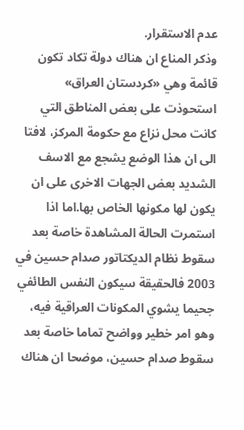عدم الاستقرار.
وذكر المناع ان هناك دولة تكاد تكون قائمة وهي «كردستان العراق» استحوذت على بعض المناطق التي كانت محل نزاع مع حكومة المركز، لافتا الى ان هذا الوضع يشجع مع الاسف الشديد بعض الجهات الاخرى على ان يكون لها مكونها الخاص بها.اما اذا استمرت الحالة المشاهدة خاصة بعد سقوط نظام الديكتاتور صدام حسين في 2003 فالحقيقة سيكون النفس الطائفي جحيما يشوي المكونات العراقية فيه، وهو امر خطير وواضح تماما خاصة بعد سقوط صدام حسين، موضحا ان هناك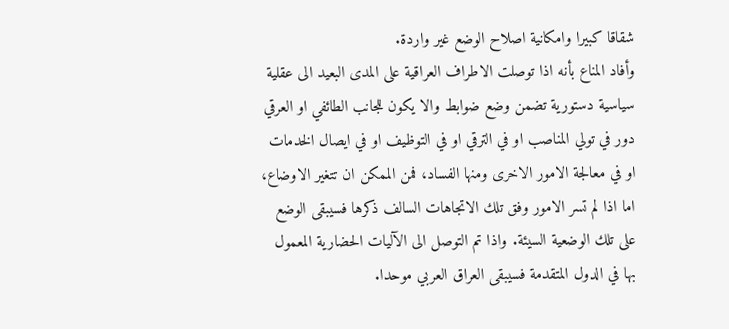شقاقا كبيرا وامكانية اصلاح الوضع غير واردة.
وأفاد المناع بأنه اذا توصلت الاطراف العراقية على المدى البعيد الى عقلية سياسية دستورية تضمن وضع ضوابط والا يكون للجانب الطائفي او العرقي دور في تولي المناصب او في الترقي او في التوظيف او في ايصال الخدمات او في معالجة الامور الاخرى ومنها الفساد، فمن الممكن ان تتغير الاوضاع، اما اذا لم تسر الامور وفق تلك الاتجاهات السالف ذكرها فسيبقى الوضع على تلك الوضعية السيئة. واذا تم التوصل الى الآليات الحضارية المعمول بها في الدول المتقدمة فسيبقى العراق العربي موحدا.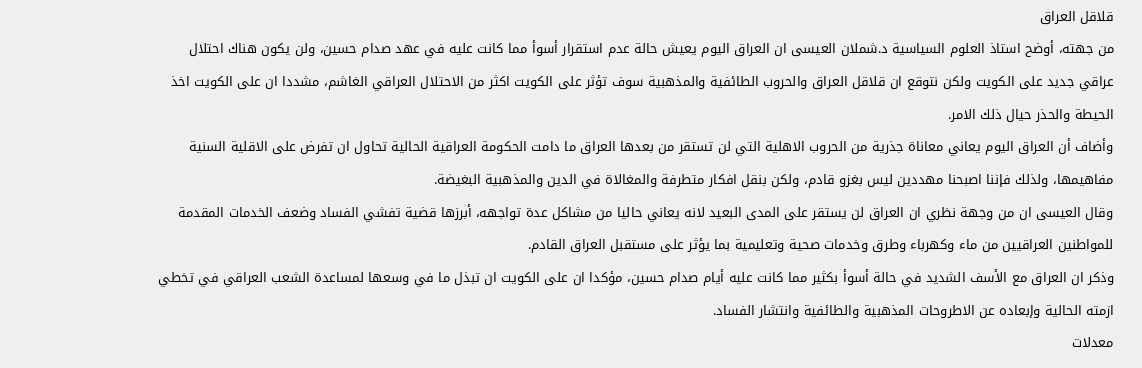قلاقل العراق
من جهته، أوضح استاذ العلوم السياسية د.شملان العيسى ان العراق اليوم يعيش حالة عدم استقرار أسوأ مما كانت عليه في عهد صدام حسين، ولن يكون هناك احتلال عراقي جديد على الكويت ولكن نتوقع ان قلاقل العراق والحروب الطائفية والمذهبية سوف تؤثر على الكويت اكثر من الاحتلال العراقي الغاشم، مشددا ان على الكويت اخذ الحيطة والحذر حيال ذلك الامر.
وأضاف أن العراق اليوم يعاني معاناة جذرية من الحروب الاهلية التي لن تستقر من بعدها العراق ما دامت الحكومة العراقية الحالية تحاول ان تفرض على الاقلية السنية مفاهيمها، ولذلك فإننا اصبحنا مهددين ليس بغزو قادم، ولكن بنقل افكار متطرفة والمغالاة في الدين والمذهبية البغيضة.
وقال العيسى ان من وجهة نظري ان العراق لن يستقر على المدى البعيد لانه يعاني حاليا من مشاكل عدة تواجهه، أبرزها قضية تفشي الفساد وضعف الخدمات المقدمة للمواطنين العراقيين من ماء وكهرباء وطرق وخدمات صحية وتعليمية بما يؤثر على مستقبل العراق القادم.
وذكر ان العراق مع الأسف الشديد في حالة أسوأ بكثير مما كانت عليه أيام صدام حسين، مؤكدا ان على الكويت ان تبذل ما في وسعها لمساعدة الشعب العراقي في تخطي ازمته الحالية وإبعاده عن الاطروحات المذهبية والطائفية وانتشار الفساد.
معدلات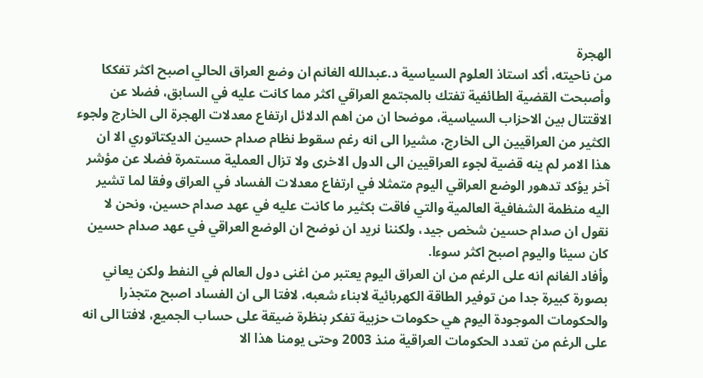الهجرة
من ناحيته، أكد استاذ العلوم السياسية د.عبدالله الغانم ان وضع العراق الحالي اصبح اكثر تفككا وأصبحت القضية الطائفية تفتك بالمجتمع العراقي اكثر مما كانت عليه في السابق، فضلا عن الاقتتال بين الاحزاب السياسية، موضحا ان من اهم الدلائل ارتفاع معدلات الهجرة الى الخارج ولجوء الكثير من العراقيين الى الخارج، مشيرا الى انه رغم سقوط نظام صدام حسين الديكتاتوري الا ان هذا الامر لم ينه قضية لجوء العراقيين الى الدول الاخرى ولا تزال العملية مستمرة فضلا عن مؤشر آخر يؤكد تدهور الوضع العراقي اليوم متمثلا في ارتفاع معدلات الفساد في العراق وفقا لما تشير اليه منظمة الشفافية العالمية والتي فاقت بكثير ما كانت عليه في عهد صدام حسين، ونحن لا نقول ان صدام حسين شخص جيد، ولكننا نريد ان نوضح ان الوضع العراقي في عهد صدام حسين كان سيئا واليوم اصبح اكثر سوءا.
وأفاد الغانم انه على الرغم من ان العراق اليوم يعتبر من اغنى دول العالم في النفط ولكن يعاني بصورة كبيرة جدا من توفير الطاقة الكهربائية لابناء شعبه، لافتا الى ان الفساد اصبح متجذرا والحكومات الموجودة اليوم هي حكومات حزبية تفكر بنظرة ضيقة على حساب الجميع، لافتا الى انه على الرغم من تعدد الحكومات العراقية منذ 2003 وحتى يومنا هذا الا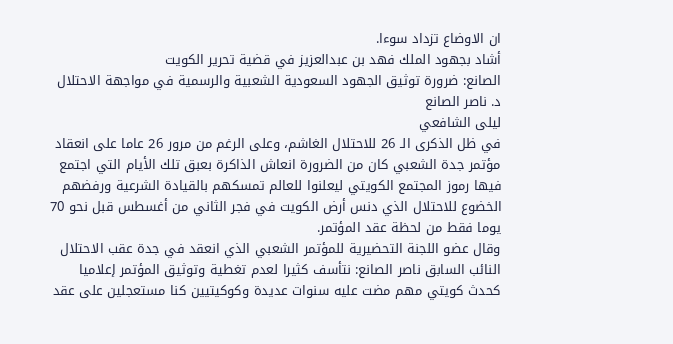ان الاوضاع تزداد سوءا.
أشاد بجهود الملك فهد بن عبدالعزيز في قضية تحرير الكويت
الصانع: ضرورة توثيق الجهود السعودية الشعبية والرسمية في مواجهة الاحتلال
د. ناصر الصانع
ليلى الشافعي
في ظل الذكرى الـ 26 للاحتلال الغاشم، وعلى الرغم من مرور 26 عاما على انعقاد مؤتمر جدة الشعبي كان من الضرورة انعاش الذاكرة بعبق تلك الأيام التي اجتمع فيها رموز المجتمع الكويتي ليعلنوا للعالم تمسكهم بالقيادة الشرعية ورفضهم الخضوع للاحتلال الذي دنس أرض الكويت في فجر الثاني من أغسطس قبل نحو 70 يوما فقط من لحظة عقد المؤتمر.
وقال عضو اللجنة التحضيرية للمؤتمر الشعبي الذي انعقد في جدة عقب الاحتلال النائب السابق ناصر الصانع: نتأسف كثيرا لعدم تغطية وتوثيق المؤتمر إعلاميا كحدث كويتي مهم مضت عليه سنوات عديدة وكوكيتيين كنا مستعجلين على عقد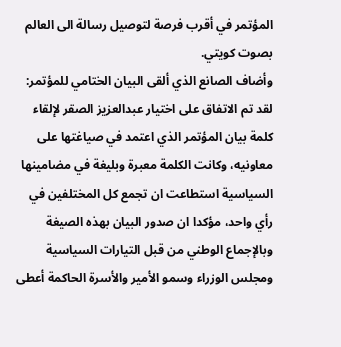المؤتمر في أقرب فرصة لتوصيل رسالة الى العالم بصوت كويتي.
وأضاف الصانع الذي ألقى البيان الختامي للمؤتمر: لقد تم الاتفاق على اختيار عبدالعزيز الصقر لإلقاء كلمة بيان المؤتمر الذي اعتمد في صياغتها على معاونيه، وكانت الكلمة معبرة وبليغة في مضامينها السياسية استطاعت ان تجمع كل المختلفين في رأي واحد، مؤكدا ان صدور البيان بهذه الصيغة وبالإجماع الوطني من قبل التيارات السياسية ومجلس الوزراء وسمو الأمير والأسرة الحاكمة أعطى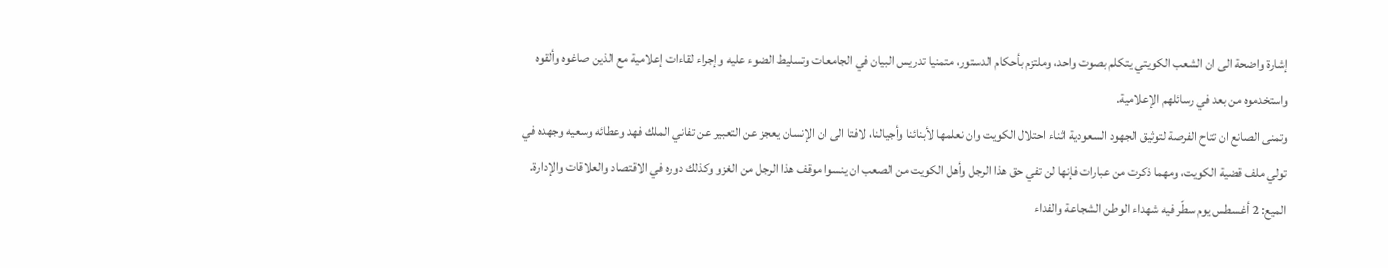إشارة واضحة الى ان الشعب الكويتي يتكلم بصوت واحد، وملتزم بأحكام الدستور، متمنيا تدريس البيان في الجامعات وتسليط الضوء عليه وإجراء لقاءات إعلامية مع الذين صاغوه وألقوه واستخدموه من بعد في رسائلهم الإعلامية.
وتمنى الصانع ان تتاح الفرصة لتوثيق الجهود السعودية اثناء احتلال الكويت وان نعلمها لأبنائنا وأجيالنا، لافتا الى ان الإنسان يعجز عن التعبير عن تفاني الملك فهد وعطائه وسعيه وجهده في تولي ملف قضية الكويت، ومهما ذكرت من عبارات فإنها لن تفي حق هذا الرجل وأهل الكويت من الصعب ان ينسوا موقف هذا الرجل من الغزو وكذلك دوره في الاقتصاد والعلاقات والإدارة.
الميع: 2 أغسطس يوم سطّر فيه شهداء الوطن الشجاعة والفداء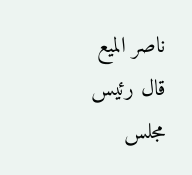ناصر الميع
قال رئيس مجلس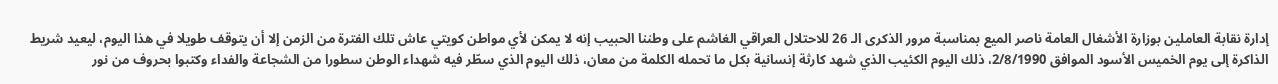إدارة نقابة العاملين بوزارة الأشغال العامة ناصر الميع بمناسبة مرور الذكرى الـ 26 للاحتلال العراقي الغاشم على وطننا الحبيب إنه لا يمكن لأي مواطن كويتي عاش تلك الفترة من الزمن إلا أن يتوقف طويلا في هذا اليوم، ليعيد شريط الذاكرة إلى يوم الخميس الأسود الموافق 2/8/1990، ذلك اليوم الكئيب الذي شهد كارثة إنسانية بكل ما تحمله الكلمة من معان، ذلك اليوم الذي سطّر فيه شهداء الوطن سطورا من الشجاعة والفداء وكتبوا بحروف من نور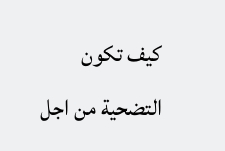كيف تكون التضحية من اجل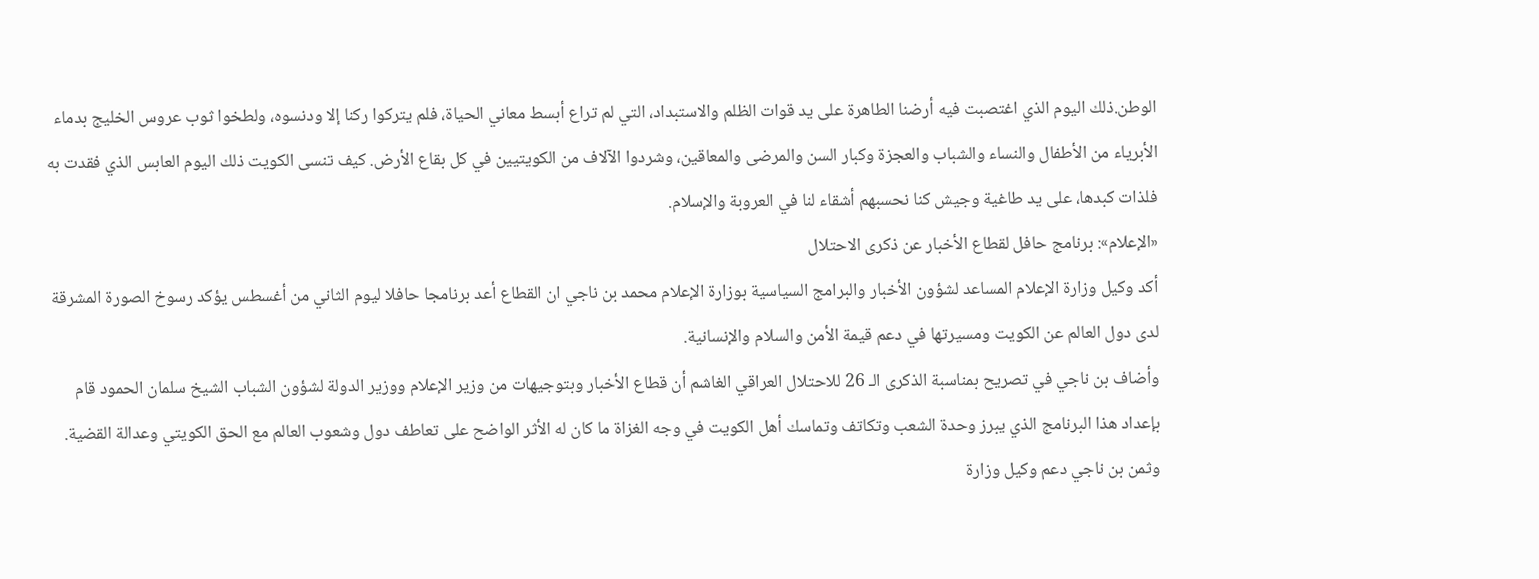الوطن.ذلك اليوم الذي اغتصبت فيه أرضنا الطاهرة على يد قوات الظلم والاستبداد، التي لم تراع أبسط معاني الحياة، فلم يتركوا ركنا إلا ودنسوه، ولطخوا ثوب عروس الخليج بدماء الأبرياء من الأطفال والنساء والشباب والعجزة وكبار السن والمرضى والمعاقين، وشردوا الآلاف من الكويتيين في كل بقاع الأرض. كيف تنسى الكويت ذلك اليوم العابس الذي فقدت به فلذات كبدها، على يد طاغية وجيش كنا نحسبهم أشقاء لنا في العروبة والإسلام.
«الإعلام»: برنامج حافل لقطاع الأخبار عن ذكرى الاحتلال
أكد وكيل وزارة الإعلام المساعد لشؤون الأخبار والبرامج السياسية بوزارة الإعلام محمد بن ناجي ان القطاع أعد برنامجا حافلا ليوم الثاني من أغسطس يؤكد رسوخ الصورة المشرقة لدى دول العالم عن الكويت ومسيرتها في دعم قيمة الأمن والسلام والإنسانية.
وأضاف بن ناجي في تصريح بمناسبة الذكرى الـ 26 للاحتلال العراقي الغاشم أن قطاع الأخبار وبتوجيهات من وزير الإعلام ووزير الدولة لشؤون الشباب الشيخ سلمان الحمود قام بإعداد هذا البرنامج الذي يبرز وحدة الشعب وتكاتف وتماسك أهل الكويت في وجه الغزاة ما كان له الأثر الواضح على تعاطف دول وشعوب العالم مع الحق الكويتي وعدالة القضية.
وثمن بن ناجي دعم وكيل وزارة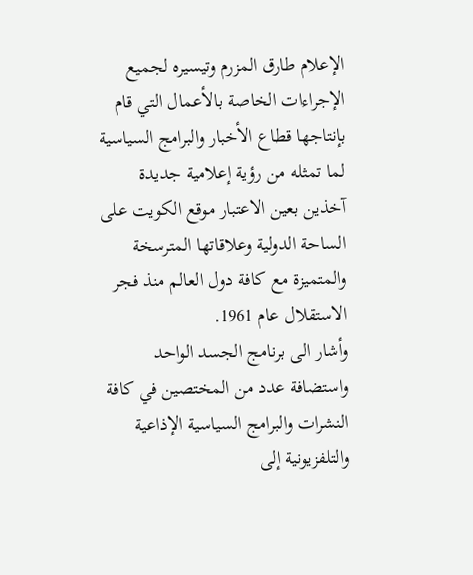الإعلام طارق المزرم وتيسيره لجميع الإجراءات الخاصة بالأعمال التي قام بإنتاجها قطاع الأخبار والبرامج السياسية لما تمثله من رؤية إعلامية جديدة آخذين بعين الاعتبار موقع الكويت على الساحة الدولية وعلاقاتها المترسخة والمتميزة مع كافة دول العالم منذ فجر الاستقلال عام 1961.
وأشار الى برنامج الجسد الواحد واستضافة عدد من المختصين في كافة النشرات والبرامج السياسية الإذاعية والتلفزيونية إلى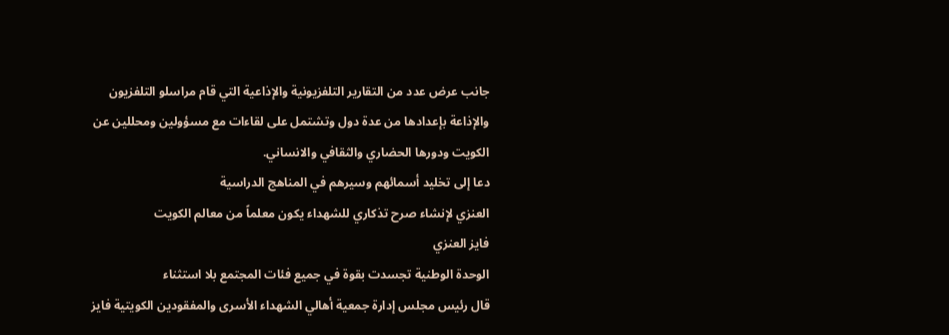جانب عرض عدد من التقارير التلفزيونية والإذاعية التي قام مراسلو التلفزيون والإذاعة بإعدادها من عدة دول وتشتمل على لقاءات مع مسؤولين ومحللين عن الكويت ودورها الحضاري والثقافي والانساني.
دعا إلى تخليد أسمائهم وسيرهم في المناهج الدراسية
العنزي لإنشاء صرح تذكاري للشهداء يكون معلماً من معالم الكويت
فايز العنزي
الوحدة الوطنية تجسدت بقوة في جميع فئات المجتمع بلا استثناء
قال رئيس مجلس إدارة جمعية أهالي الشهداء الأسرى والمفقودين الكويتية فايز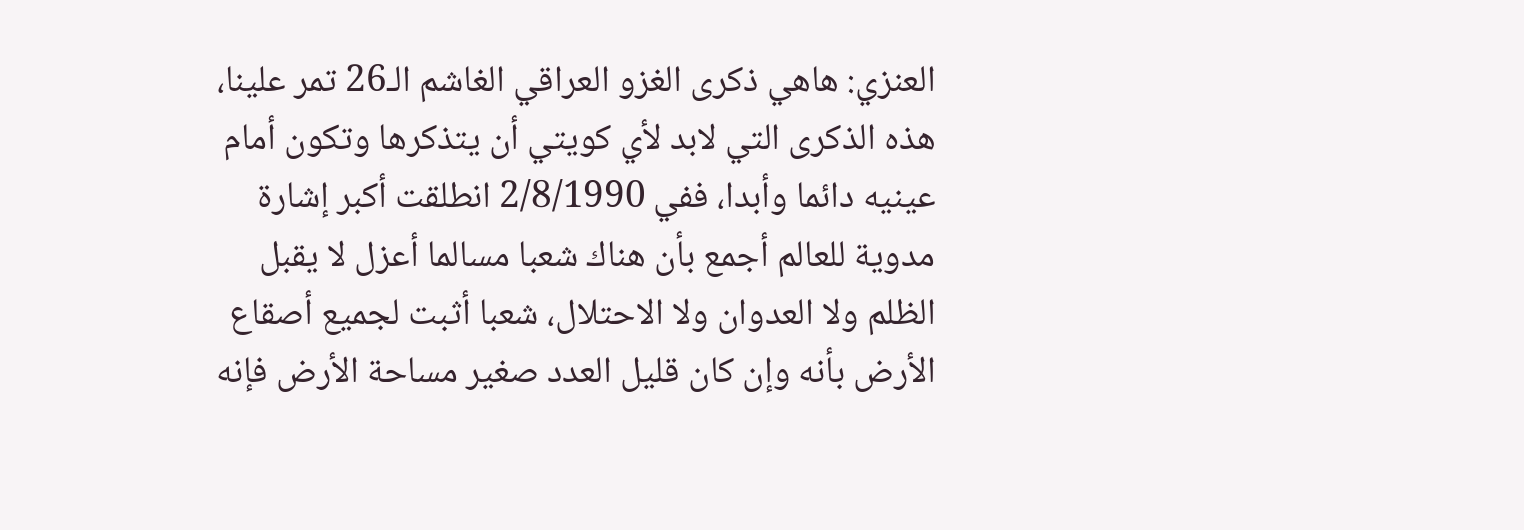العنزي: هاهي ذكرى الغزو العراقي الغاشم الـ26 تمر علينا، هذه الذكرى التي لابد لأي كويتي أن يتذكرها وتكون أمام عينيه دائما وأبدا، ففي 2/8/1990 انطلقت أكبر إشارة مدوية للعالم أجمع بأن هناك شعبا مسالما أعزل لا يقبل الظلم ولا العدوان ولا الاحتلال، شعبا أثبت لجميع أصقاع الأرض بأنه وإن كان قليل العدد صغير مساحة الأرض فإنه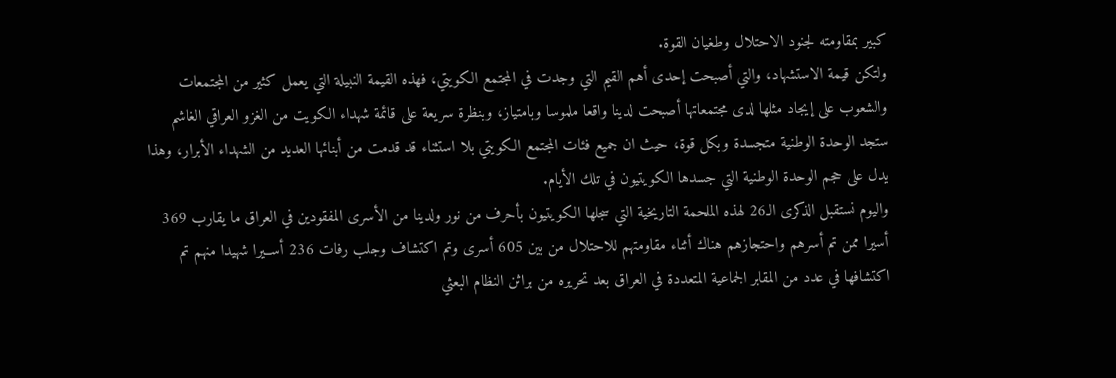كبير بمقاومته لجنود الاحتلال وطغيان القوة.
ولتكن قيمة الاستشهاد، والتي أصبحت إحدى أهم القيم التي وجدت في المجتمع الكويتي، فهذه القيمة النبيلة التي يعمل كثير من المجتمعات والشعوب على إيجاد مثلها لدى مجتمعاتها أصبحت لدينا واقعا ملموسا وبامتياز، وبنظرة سريعة على قائمة شهداء الكويت من الغزو العراقي الغاشم ستجد الوحدة الوطنية متجسدة وبكل قوة، حيث ان جميع فئات المجتمع الكويتي بلا استثناء قد قدمت من أبنائها العديد من الشهداء الأبرار، وهذا يدل على حجم الوحدة الوطنية التي جسدها الكويتيون في تلك الأيام.
واليوم نستقبل الذكرى الـ26 لهذه الملحمة التاريخية التي سجلها الكويتيون بأحرف من نور ولدينا من الأسرى المفقودين في العراق ما يقارب 369 أسيرا ممن تم أسرهم واحتجازهم هناك أثناء مقاومتهم للاحتلال من بين 605 أسرى وتم اكتشاف وجلب رفات 236 أســيرا شهيدا منهم تم اكتشافها في عدد من المقابر الجماعية المتعددة في العراق بعد تحريره من براثن النظام البعثي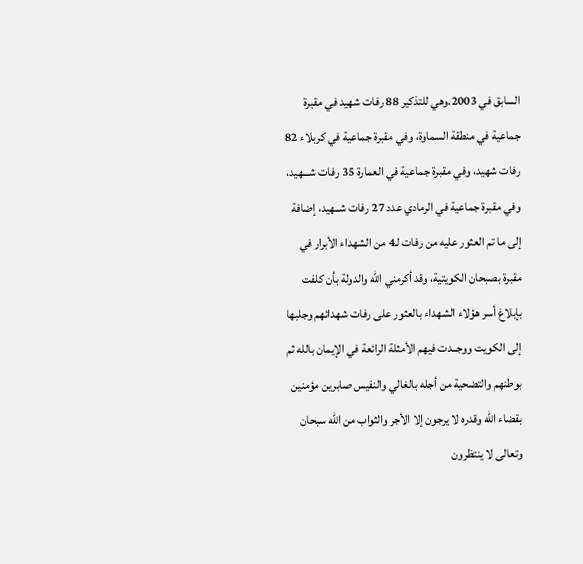السابق في 2003.وهي للتذكير 88 رفات شهيد في مقبرة جماعية في منطقة السماوة، وفي مقبرة جماعية في كربلاء 82 رفات شهيد، وفي مقبرة جماعية في العمارة 35 رفات شـــهيد، وفي مقبرة جماعية في الرمادي عدد 27 رفات شــهيد، إضافة إلى ما تم العثور عليه من رفات لـ4 من الشهداء الأبرار في مقبرة بصبحان الكويتية، وقد أكرمني الله والدولة بأن كلفت بإبلاغ أسر هؤلاء الشهداء بالعثور على رفات شهدائهم وجلبها إلى الكويت ووجــدت فيهم الأمثلة الرائعة في الإيمان بالله ثم بوطنهم والتضحية من أجله بالغالي والنفيس صابرين مؤمنين بقضاء الله وقدره لا يرجون إلا الأجر والثواب من الله سبحان وتعالى لا ينتظرون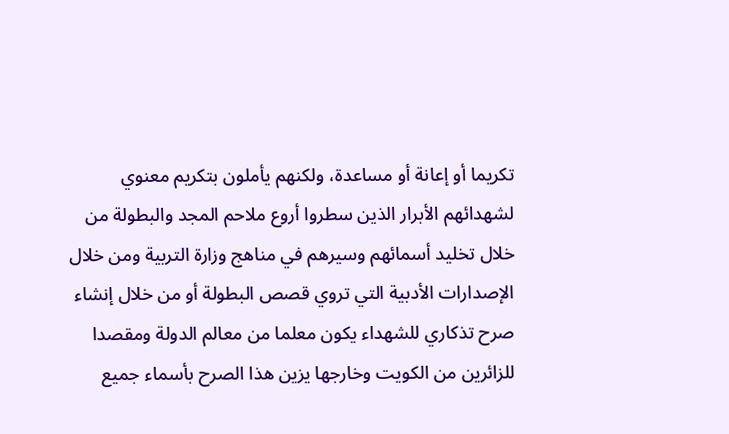تكريما أو إعانة أو مساعدة، ولكنهم يأملون بتكريم معنوي لشهدائهم الأبرار الذين سطروا أروع ملاحم المجد والبطولة من خلال تخليد أسمائهم وسيرهم في مناهج وزارة التربية ومن خلال الإصدارات الأدبية التي تروي قصص البطولة أو من خلال إنشاء صرح تذكاري للشهداء يكون معلما من معالم الدولة ومقصدا للزائرين من الكويت وخارجها يزين هذا الصرح بأسماء جميع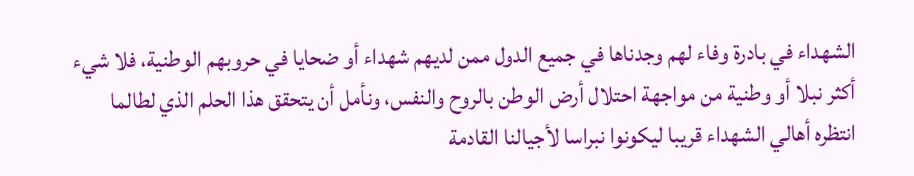الشهداء في بادرة وفاء لهم وجدناها في جميع الدول ممن لديهم شهداء أو ضحايا في حروبهم الوطنية، فلا شيء أكثر نبلا أو وطنية من مواجهة احتلال أرض الوطن بالروح والنفس، ونأمل أن يتحقق هذا الحلم الذي لطالما انتظره أهالي الشهداء قريبا ليكونوا نبراسا لأجيالنا القادمة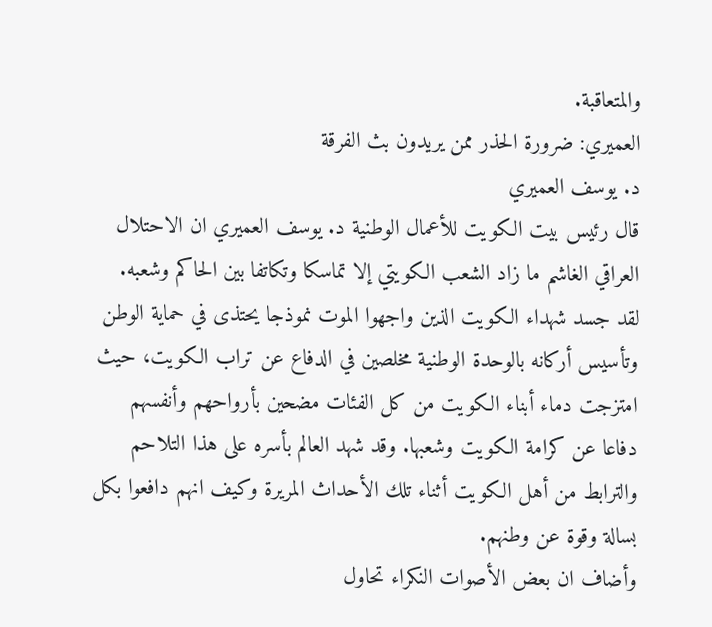والمتعاقبة.
العميري: ضرورة الحذر ممن يريدون بث الفرقة
د. يوسف العميري
قال رئيس بيت الكويت للأعمال الوطنية د. يوسف العميري ان الاحتلال العراقي الغاشم ما زاد الشعب الكويتي إلا تماسكا وتكاتفا بين الحاكم وشعبه.
لقد جسد شهداء الكويت الذين واجهوا الموت نموذجا يحتذى في حماية الوطن وتأسيس أركانه بالوحدة الوطنية مخلصين في الدفاع عن تراب الكويت، حيث امتزجت دماء أبناء الكويت من كل الفئات مضحين بأرواحهم وأنفسهم دفاعا عن كرامة الكويت وشعبها. وقد شهد العالم بأسره على هذا التلاحم والترابط من أهل الكويت أثناء تلك الأحداث المريرة وكيف انهم دافعوا بكل بسالة وقوة عن وطنهم.
وأضاف ان بعض الأصوات النكراء تحاول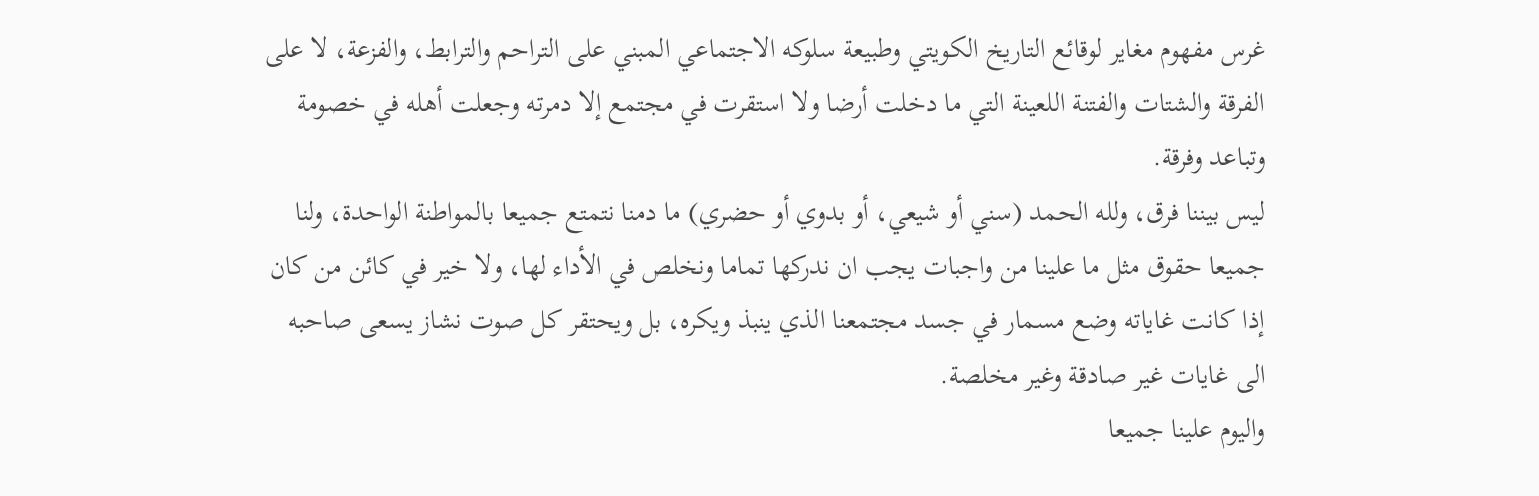غرس مفهوم مغاير لوقائع التاريخ الكويتي وطبيعة سلوكه الاجتماعي المبني على التراحم والترابط، والفزعة، لا على الفرقة والشتات والفتنة اللعينة التي ما دخلت أرضا ولا استقرت في مجتمع إلا دمرته وجعلت أهله في خصومة وتباعد وفرقة.
ليس بيننا فرق، ولله الحمد (سني أو شيعي، أو بدوي أو حضري) ما دمنا نتمتع جميعا بالمواطنة الواحدة، ولنا جميعا حقوق مثل ما علينا من واجبات يجب ان ندركها تماما ونخلص في الأداء لها، ولا خير في كائن من كان إذا كانت غاياته وضع مسمار في جسد مجتمعنا الذي ينبذ ويكره، بل ويحتقر كل صوت نشاز يسعى صاحبه الى غايات غير صادقة وغير مخلصة.
واليوم علينا جميعا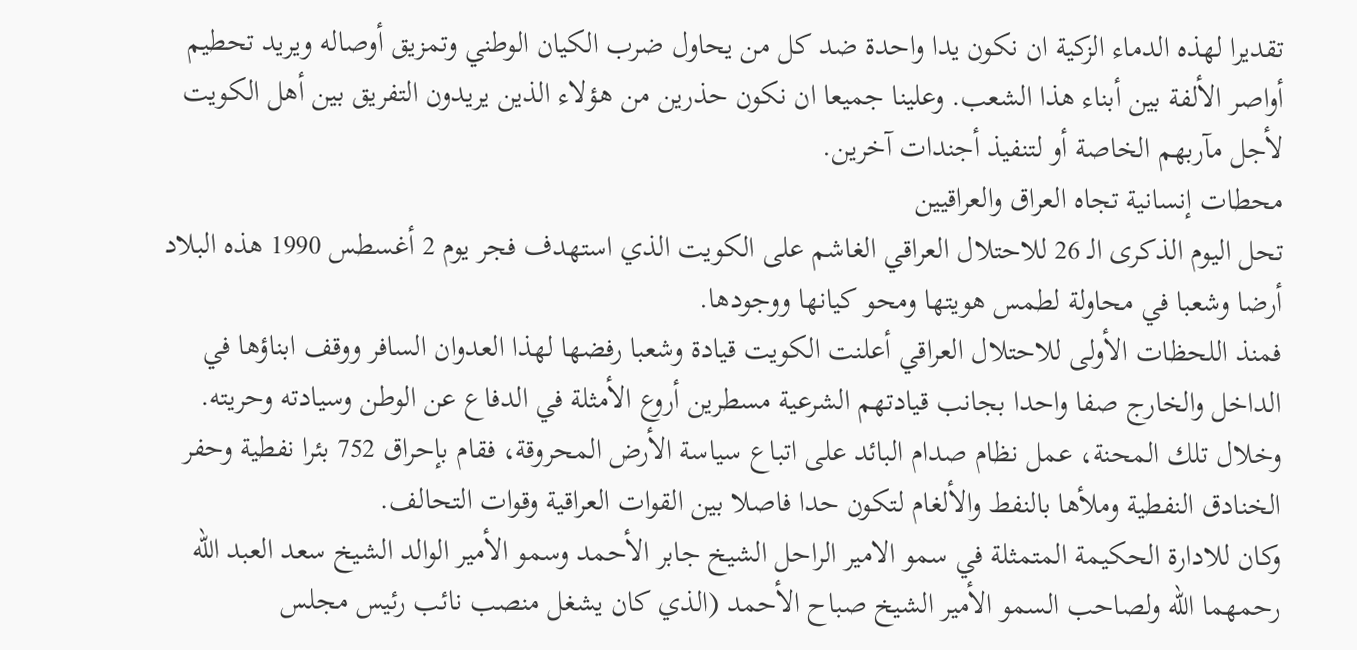تقديرا لهذه الدماء الزكية ان نكون يدا واحدة ضد كل من يحاول ضرب الكيان الوطني وتمزيق أوصاله ويريد تحطيم أواصر الألفة بين أبناء هذا الشعب. وعلينا جميعا ان نكون حذرين من هؤلاء الذين يريدون التفريق بين أهل الكويت لأجل مآربهم الخاصة أو لتنفيذ أجندات آخرين.
محطات إنسانية تجاه العراق والعراقيين
تحل اليوم الذكرى الـ 26 للاحتلال العراقي الغاشم على الكويت الذي استهدف فجر يوم 2 أغسطس 1990 هذه البلاد أرضا وشعبا في محاولة لطمس هويتها ومحو كيانها ووجودها.
فمنذ اللحظات الأولى للاحتلال العراقي أعلنت الكويت قيادة وشعبا رفضها لهذا العدوان السافر ووقف ابناؤها في الداخل والخارج صفا واحدا بجانب قيادتهم الشرعية مسطرين أروع الأمثلة في الدفاع عن الوطن وسيادته وحريته.
وخلال تلك المحنة، عمل نظام صدام البائد على اتباع سياسة الأرض المحروقة، فقام بإحراق 752 بئرا نفطية وحفر الخنادق النفطية وملأها بالنفط والألغام لتكون حدا فاصلا بين القوات العراقية وقوات التحالف.
وكان للادارة الحكيمة المتمثلة في سمو الامير الراحل الشيخ جابر الأحمد وسمو الأمير الوالد الشيخ سعد العبد الله رحمهما الله ولصاحب السمو الأمير الشيخ صباح الأحمد (الذي كان يشغل منصب نائب رئيس مجلس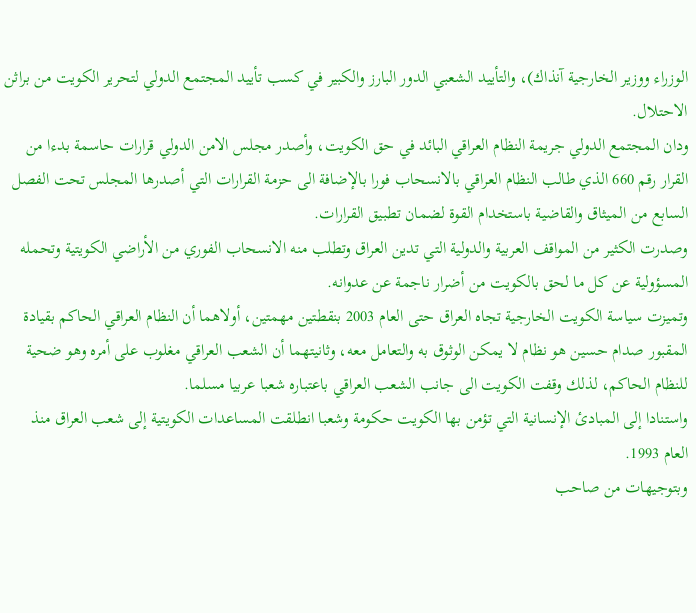الوزراء ووزير الخارجية آنذاك)، والتأييد الشعبي الدور البارز والكبير في كسب تأييد المجتمع الدولي لتحرير الكويت من براثن الاحتلال.
ودان المجتمع الدولي جريمة النظام العراقي البائد في حق الكويت، وأصدر مجلس الامن الدولي قرارات حاسمة بدءا من القرار رقم 660 الذي طالب النظام العراقي بالانسحاب فورا بالإضافة الى حزمة القرارات التي أصدرها المجلس تحت الفصل السابع من الميثاق والقاضية باستخدام القوة لضمان تطبيق القرارات.
وصدرت الكثير من المواقف العربية والدولية التي تدين العراق وتطلب منه الانسحاب الفوري من الأراضي الكويتية وتحمله المسؤولية عن كل ما لحق بالكويت من أضرار ناجمة عن عدوانه.
وتميزت سياسة الكويت الخارجية تجاه العراق حتى العام 2003 بنقطتين مهمتين، أولاهما أن النظام العراقي الحاكم بقيادة المقبور صدام حسين هو نظام لا يمكن الوثوق به والتعامل معه، وثانيتهما أن الشعب العراقي مغلوب على أمره وهو ضحية للنظام الحاكم، لذلك وقفت الكويت الى جانب الشعب العراقي باعتباره شعبا عربيا مسلما.
واستنادا إلى المبادئ الإنسانية التي تؤمن بها الكويت حكومة وشعبا انطلقت المساعدات الكويتية إلى شعب العراق منذ العام 1993.
وبتوجيهات من صاحب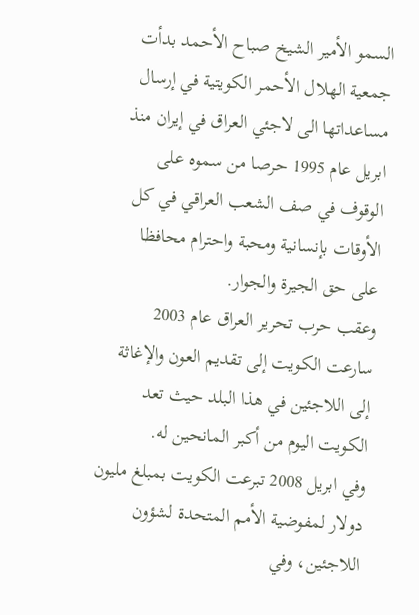السمو الأمير الشيخ صباح الأحمد بدأت جمعية الهلال الأحمر الكويتية في إرسال مساعداتها الى لاجئي العراق في إيران منذ ابريل عام 1995 حرصا من سموه على الوقوف في صف الشعب العراقي في كل الأوقات بإنسانية ومحبة واحترام محافظا على حق الجيرة والجوار.
وعقب حرب تحرير العراق عام 2003 سارعت الكويت إلى تقديم العون والإغاثة إلى اللاجئين في هذا البلد حيث تعد الكويت اليوم من أكبر المانحين له.
وفي ابريل 2008 تبرعت الكويت بمبلغ مليون دولار لمفوضية الأمم المتحدة لشؤون اللاجئين، وفي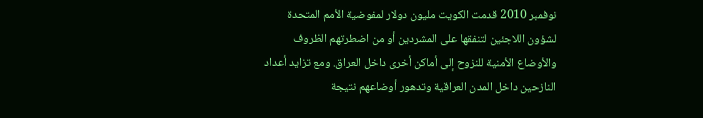نوفمبر 2010 قدمت الكويت مليون دولار لمفوضية الأمم المتحدة لشؤون اللاجئين لتنفقها على المشردين أو من اضطرتهم الظروف والأوضاع الأمنية للنزوح إلى أماكن أخرى داخل العراق. ومع تزايد أعداد النازحين داخل المدن العراقية وتدهور أوضاعهم نتيجة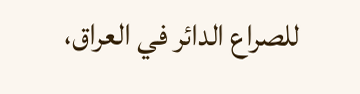للصراع الدائر في العراق،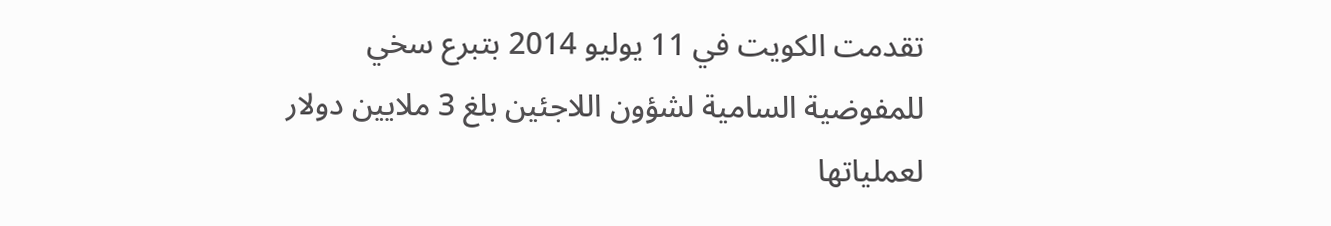تقدمت الكويت في 11 يوليو 2014 بتبرع سخي للمفوضية السامية لشؤون اللاجئين بلغ 3 ملايين دولار لعملياتها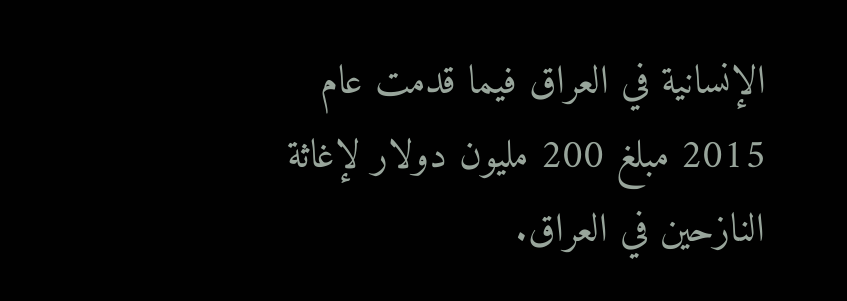الإنسانية في العراق فيما قدمت عام 2015 مبلغ 200 مليون دولار لإغاثة النازحين في العراق.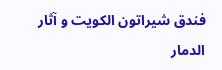فندق شيراتون الكويت و آثار الدمار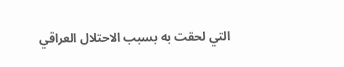التي لحقت به بسبب الاحتلال العراقي